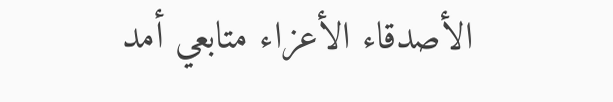الأصدقاء الأعزاء متابعي أمد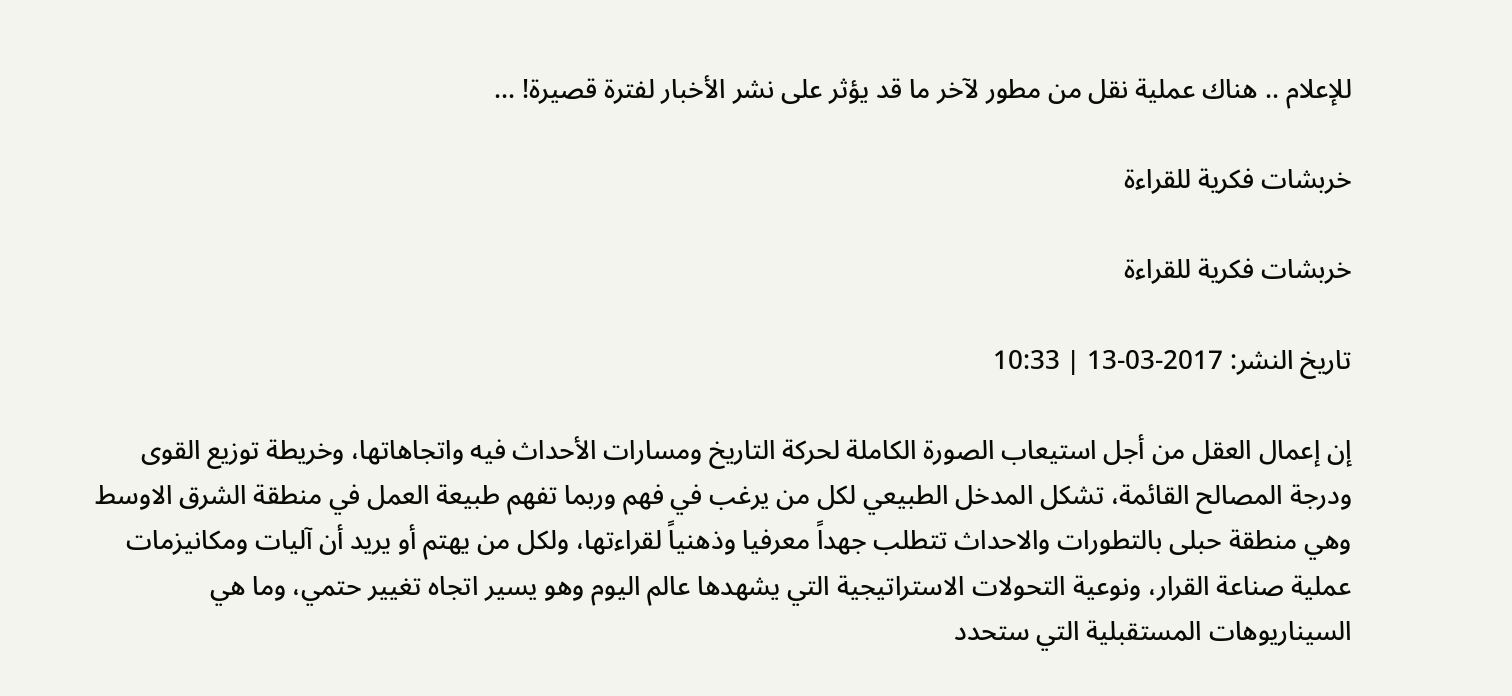للإعلام .. هناك عملية نقل من مطور لآخر ما قد يؤثر على نشر الأخبار لفترة قصيرة! ...

خربشات فكرية للقراءة

خربشات فكرية للقراءة

تاريخ النشر: 2017-03-13 | 10:33

إن إعمال العقل من أجل استيعاب الصورة الكاملة لحركة التاريخ ومسارات الأحداث فيه واتجاهاتها، وخريطة توزيع القوى ودرجة المصالح القائمة، تشكل المدخل الطبيعي لكل من يرغب في فهم وربما تفهم طبيعة العمل في منطقة الشرق الاوسط وهي منطقة حبلى بالتطورات والاحداث تتطلب جهداً معرفيا وذهنياً لقراءتها، ولكل من يهتم أو يريد أن آليات ومكانيزمات عملية صناعة القرار، ونوعية التحولات الاستراتيجية التي يشهدها عالم اليوم وهو يسير اتجاه تغيير حتمي، وما هي السيناريوهات المستقبلية التي ستحدد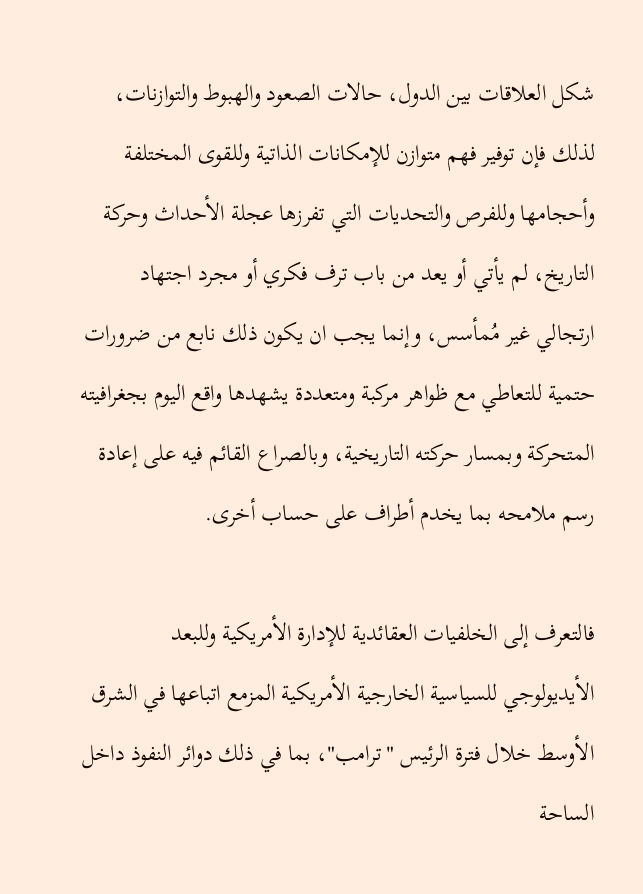شكل العلاقات بين الدول، حالات الصعود والهبوط والتوازنات، لذلك فإن توفير فهم متوازن للإمكانات الذاتية وللقوى المختلفة وأحجامها وللفرص والتحديات التي تفرزها عجلة الأحداث وحركة التاريخ، لم يأتي أو يعد من باب ترف فكري أو مجرد اجتهاد ارتجالي غير مُمأسس، وإنما يجب ان يكون ذلك نابع من ضرورات حتمية للتعاطي مع ظواهر مركبة ومتعددة يشهدها واقع اليوم بجغرافيته المتحركة وبمسار حركته التاريخية، وبالصراع القائم فيه على إعادة رسم ملامحه بما يخدم أطراف على حساب أخرى.

فالتعرف إلى الخلفيات العقائدية للإدارة الأمريكية وللبعد الأيديولوجي للسياسية الخارجية الأمريكية المزمع اتباعها في الشرق الأوسط خلال فترة الرئيس "ترامب"، بما في ذلك دوائر النفوذ داخل الساحة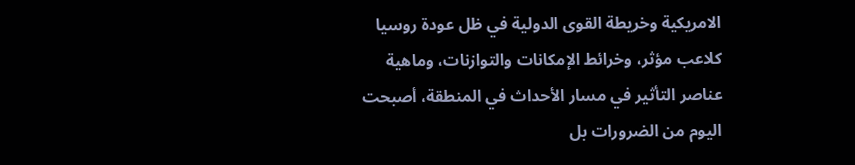الامريكية وخريطة القوى الدولية في ظل عودة روسيا كلاعب مؤثر، وخرائط الإمكانات والتوازنات، وماهية عناصر التأثير في مسار الأحداث في المنطقة، أصبحت اليوم من الضرورات بل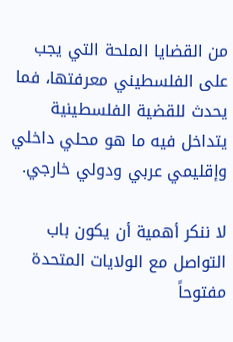من القضايا الملحة التي يجب على الفلسطيني معرفتها، فما يحدث للقضية الفلسطينية يتداخل فيه ما هو محلي داخلي وإقليمي عربي ودولي خارجي.

لا ننكر أهمية أن يكون باب التواصل مع الولايات المتحدة مفتوحاً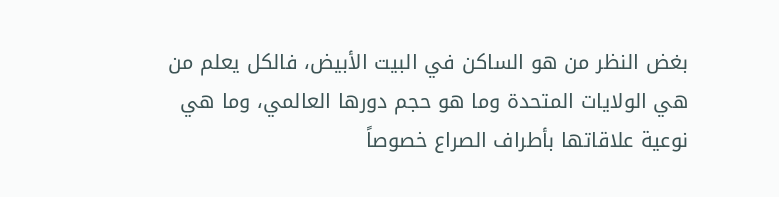بغض النظر من هو الساكن في البيت الأبيض، فالكل يعلم من هي الولايات المتحدة وما هو حجم دورها العالمي، وما هي نوعية علاقاتها بأطراف الصراع خصوصاً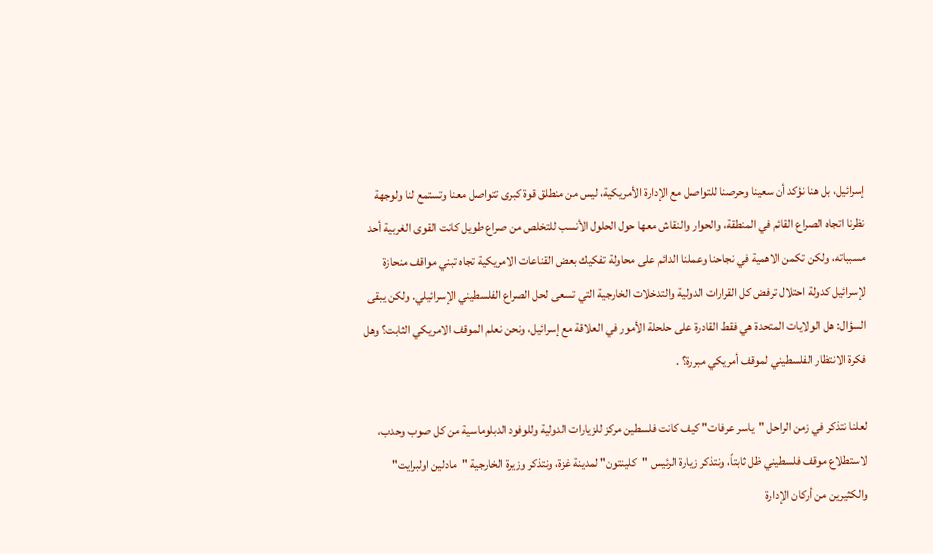إسرائيل، بل هنا نؤكد أن سعينا وحرصنا للتواصل مع الإدارة الأمريكية، ليس من منطلق قوة كبرى تتواصل معنا وتستمع لنا ولوجهة نظرنا اتجاه الصراع القائم في المنطقة، والحوار والنقاش معها حول الحلول الأنسب للتخلص من صراع طويل كانت القوى الغربية أحد مسبباته، ولكن تكمن الاهمية في نجاحنا وعملنا الدائم على محاولة تفكيك بعض القناعات الامريكية تجاه تبني مواقف منحازة لإسرائيل كدولة احتلال ترفض كل القرارات الدولية والتدخلات الخارجية التي تسعى لحل الصراع الفلسطيني الإسرائيلي. ولكن يبقى السؤال: هل الولايات المتحدة هي فقط القادرة على حلحلة الأمور في العلاقة مع إسرائيل، ونحن نعلم الموقف الامريكي الثابت؟ وهل فكرة الانتظار الفلسطيني لموقف أمريكي مبررة؟ .

لعلنا نتذكر في زمن الراحل "ياسر عرفات" كيف كانت فلسطين مركز للزيارات الدولية وللوفود الدبلوماسية من كل صوب وحدب، لاستطلاع موقف فلسطيني ظل ثابتاً، ونتذكر زيارة الرئيس "كلينتون" لمدينة غزة، ونتذكر وزيرة الخارجية "مادلين اولبرايت" والكثيرين من أركان الإدارة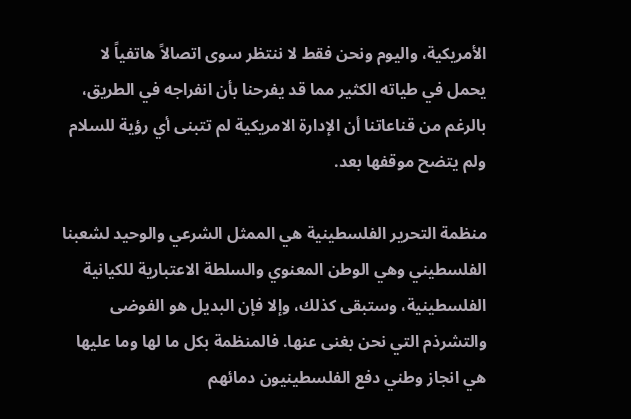الأمريكية، واليوم ونحن فقط لا ننتظر سوى اتصالاً هاتفياً لا يحمل في طياته الكثير مما قد يفرحنا بأن انفراجه في الطريق، بالرغم من قناعاتنا أن الإدارة الامريكية لم تتبنى أي رؤية للسلام ولم يتضح موقفها بعد.

منظمة التحرير الفلسطينية هي الممثل الشرعي والوحيد لشعبنا الفلسطيني وهي الوطن المعنوي والسلطة الاعتبارية للكيانية الفلسطينية، وستبقى كذلك، وإلا فإن البديل هو الفوضى والتشرذم التي نحن بغنى عنها. فالمنظمة بكل ما لها وما عليها هي انجاز وطني دفع الفلسطينيون دمائهم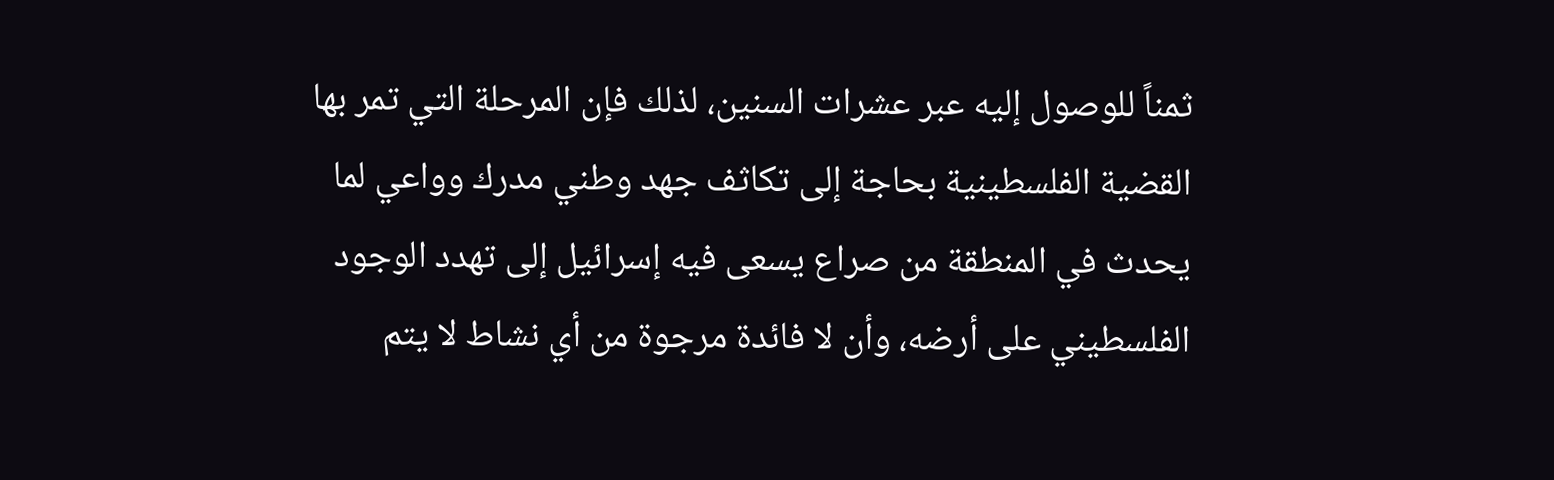ثمناً للوصول إليه عبر عشرات السنين، لذلك فإن المرحلة التي تمر بها القضية الفلسطينية بحاجة إلى تكاثف جهد وطني مدرك وواعي لما يحدث في المنطقة من صراع يسعى فيه إسرائيل إلى تهدد الوجود الفلسطيني على أرضه، وأن لا فائدة مرجوة من أي نشاط لا يتم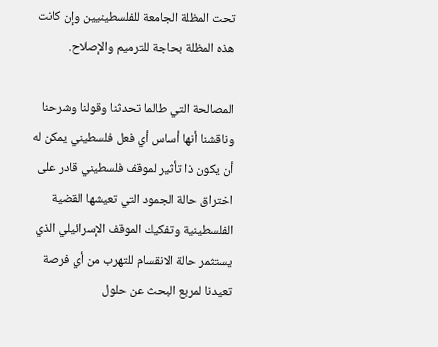تحت المظلة الجامعة للفلسطينيين وإن كانت هذه المظلة بحاجة للترميم والإصلاح.

المصالحة التي طالما تحدثنا وقولنا وشرحنا وناقشنا أنها أساس أي فعل فلسطيني يمكن له أن يكون ذا تأثير لموقف فلسطيني قادر على اختراق حالة الجمود التي تعيشها القضية الفلسطينية وتفكيك الموقف الإسرائيلي الذي يستثمر حالة الانقسام للتهرب من أي فرصة تعيدنا لمربع البحث عن حلول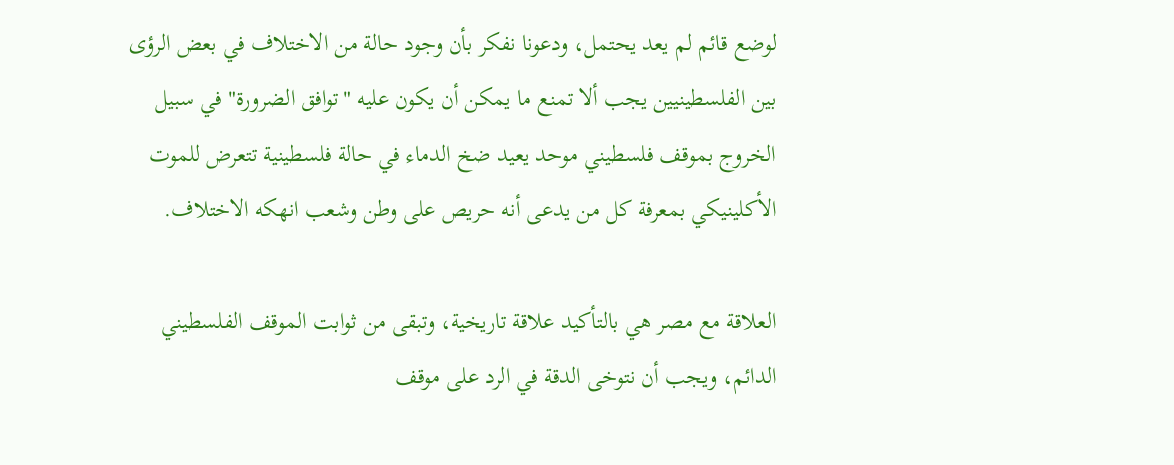لوضع قائم لم يعد يحتمل، ودعونا نفكر بأن وجود حالة من الاختلاف في بعض الرؤى بين الفلسطينيين يجب ألا تمنع ما يمكن أن يكون عليه "توافق الضرورة" في سبيل الخروج بموقف فلسطيني موحد يعيد ضخ الدماء في حالة فلسطينية تتعرض للموت الأكلينيكي بمعرفة كل من يدعى أنه حريص على وطن وشعب انهكه الاختلاف.

العلاقة مع مصر هي بالتأكيد علاقة تاريخية، وتبقى من ثوابت الموقف الفلسطيني الدائم، ويجب أن نتوخى الدقة في الرد على موقف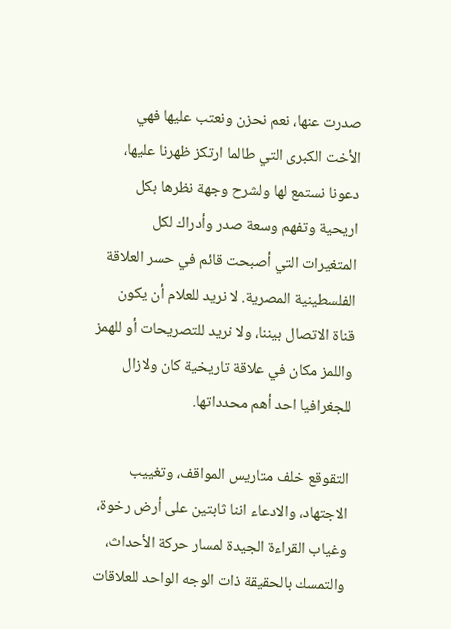صدرت عنها، نعم نحزن ونعتب عليها فهي الأخت الكبرى التي طالما ارتكز ظهرنا عليها، دعونا نستمع لها ولشرح وجهة نظرها بكل اريحية وتفهم وسعة صدر وأدراك لكل المتغيرات التي أصبحت قائم في حسر العلاقة الفلسطينية المصرية. لا نريد للعلام أن يكون قناة الاتصال بيننا، ولا نريد للتصريحات أو للهمز واللمز مكان في علاقة تاريخية كان ولازال للجغرافيا احد أهم محدداتها.

التقوقع خلف متاريس المواقف، وتغييب الاجتهاد، والادعاء اننا ثابتين على أرض رخوة، وغياب القراءة الجيدة لمسار حركة الأحداث، والتمسك بالحقيقة ذات الوجه الواحد للعلاقات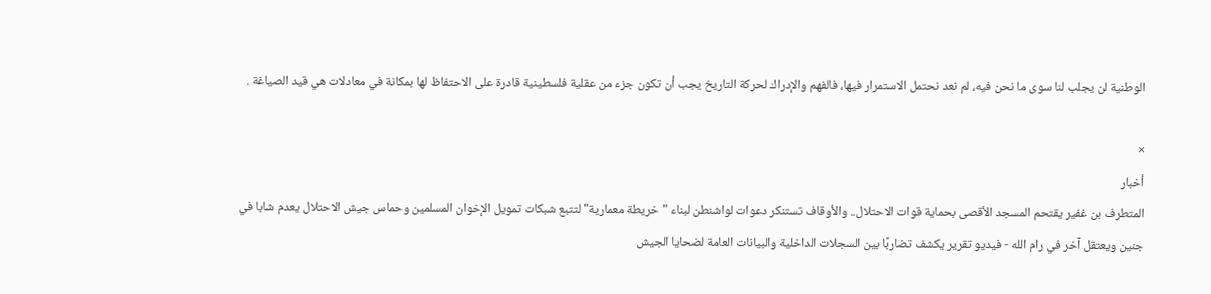الوطنية لن يجلب لنا سوى ما نحن فيه، لم نعد نحتمل الاستمرار فيها، فالفهم والإدراك لحركة التاريخ يجب أن تكون جزء من عقلية فلسطينية قادرة على الاحتفاظ لها بمكانة في معادلات هي قيد الصياغة .

×
أخبار
المتطرف بن غفير يقتحم المسجد الأقصى بحماية قوات الاحتلال.. والأوقاف تستنكر دعوات لواشنطن لبناء "خريطة معمارية" لتتبع شبكات تمويل الإخوان المسلمين وحماس جيش الاحتلال يعدم شابا في جنين ويعتقل آخر في رام الله - فيديو تقرير يكشف تضاربًا بين السجلات الداخلية والبيانات العامة لضحايا الجيش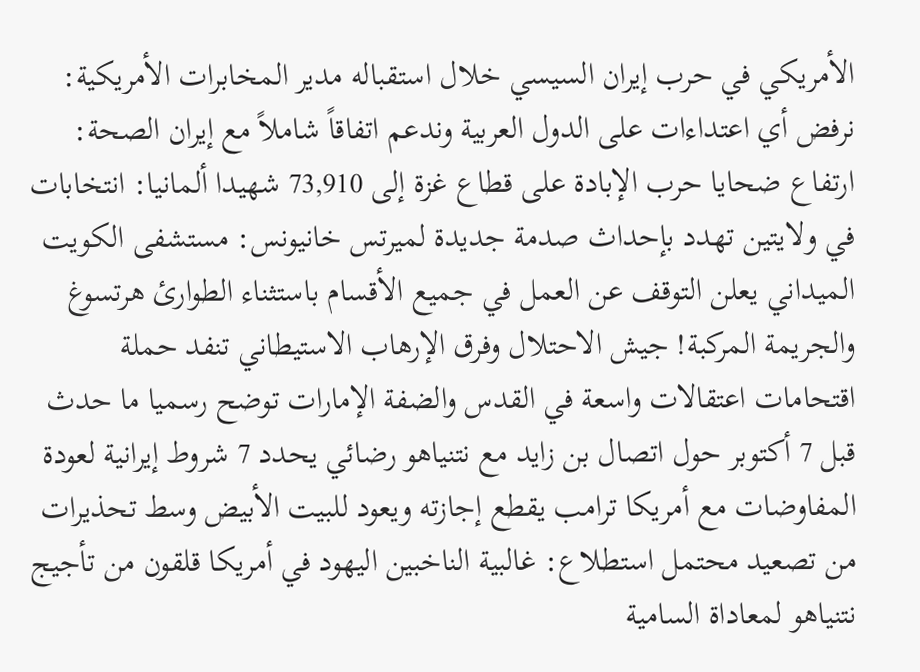الأمريكي في حرب إيران السيسي خلال استقباله مدير المخابرات الأمريكية: نرفض أي اعتداءات على الدول العربية وندعم اتفاقاً شاملاً مع إيران الصحة: ارتفاع ضحايا حرب الإبادة على قطاع غزة إلى 73,910 شهيدا ألمانيا: انتخابات في ولايتين تهدد بإحداث صدمة جديدة لميرتس خانيونس: مستشفى الكويت الميداني يعلن التوقف عن العمل في جميع الأقسام باستثناء الطوارئ هرتسوغ والجريمة المركبة! جيش الاحتلال وفرق الإرهاب الاستيطاني تنفد حملة اقتحامات اعتقالات واسعة في القدس والضفة الإمارات توضح رسميا ما حدث قبل 7 أكتوبر حول اتصال بن زايد مع نتنياهو رضائي يحدد 7 شروط إيرانية لعودة المفاوضات مع أمريكا ترامب يقطع إجازته ويعود للبيت الأبيض وسط تحذيرات من تصعيد محتمل استطلاع: غالبية الناخبين اليهود في أمريكا قلقون من تأجيج نتنياهو لمعاداة السامية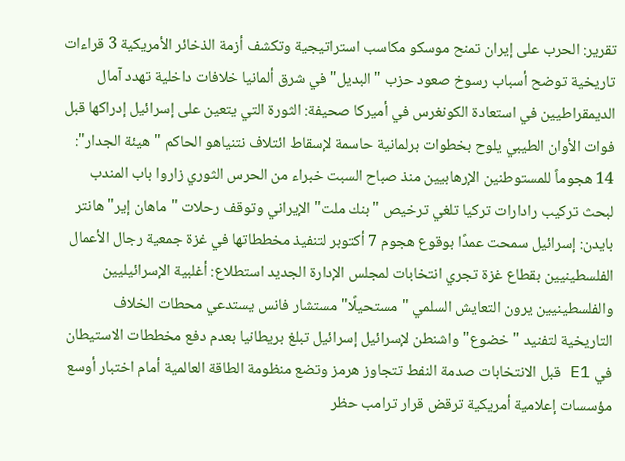تقرير: الحرب على إيران تمنح موسكو مكاسب استراتيجية وتكشف أزمة الذخائر الأمريكية 3 قراءات تاريخية توضح أسباب رسوخ صعود حزب "البديل" في شرق ألمانيا خلافات داخلية تهدد آمال الديمقراطيين في استعادة الكونغرس في أميركا صحيفة: الثورة التي يتعين على إسرائيل إدراكها قبل فوات الأوان الطيبي يلوح بخطوات برلمانية حاسمة لإسقاط ائتلاف نتنياهو الحاكم "هيئة الجدار": 14 هجوماً للمستوطنين الإرهابيين منذ صباح السبت خبراء من الحرس الثوري زاروا باب المندب لبحث تركيب رادارات تركيا تلغي ترخيص "بنك ملت" الإيراني وتوقف رحلات "ماهان إير" هانتر بايدن: إسرائيل سمحت عمدًا بوقوع هجوم 7 أكتوبر لتنفيذ مخططاتها في غزة جمعية رجال الأعمال الفلسطينيين بقطاع غزة تجري انتخابات لمجلس الإدارة الجديد استطلاع: أغلبية الإسرائيليين والفلسطينيين يرون التعايش السلمي "مستحيلًا" مستشار فانس يستدعي محطات الخلاف التاريخية لتفنيد "خضوع" واشنطن لإسرائيل إسرائيل تبلغ بريطانيا بعدم دفع مخططات الاستيطان في E1 قبل الانتخابات صدمة النفط تتجاوز هرمز وتضع منظومة الطاقة العالمية أمام اختبار أوسع مؤسسات إعلامية أمريكية ترقض قرار ترامب حظر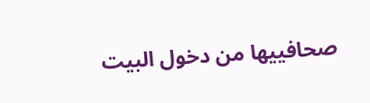صحافييها من دخول البيت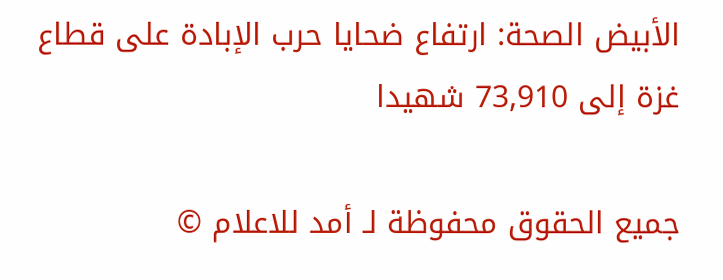الأبيض الصحة: ارتفاع ضحايا حرب الإبادة على قطاع غزة إلى 73,910 شهيدا

جميع الحقوق محفوظة لـ أمد للاعلام ©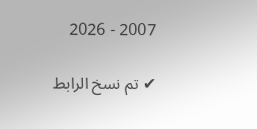2007 - 2026

✔ تم نسخ الرابط